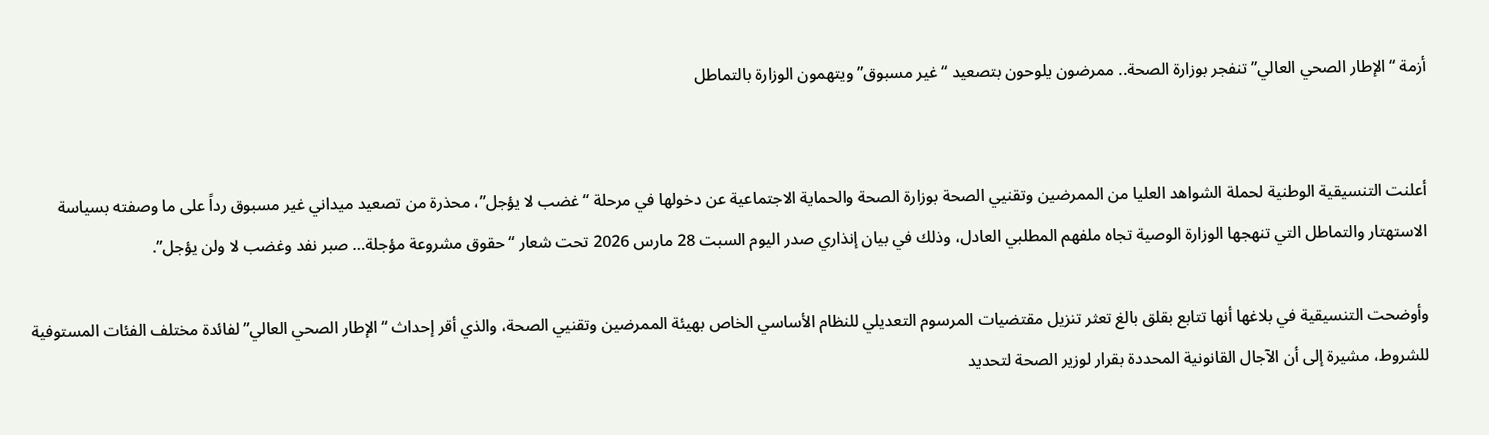أزمة “الإطار الصحي العالي” تنفجر بوزارة الصحة.. ممرضون يلوحون بتصعيد “غير مسبوق” ويتهمون الوزارة بالتماطل


أعلنت التنسيقية الوطنية لحملة الشواهد العليا من الممرضين وتقنيي الصحة بوزارة الصحة والحماية الاجتماعية عن دخولها في مرحلة “غضب لا يؤجل”، محذرة من تصعيد ميداني غير مسبوق رداً على ما وصفته بسياسة الاستهتار والتماطل التي تنهجها الوزارة الوصية تجاه ملفهم المطلبي العادل، وذلك في بيان إنذاري صدر اليوم السبت 28 مارس 2026 تحت شعار “حقوق مشروعة مؤجلة… صبر نفد وغضب لا ولن يؤجل”.

وأوضحت التنسيقية في بلاغها أنها تتابع بقلق بالغ تعثر تنزيل مقتضيات المرسوم التعديلي للنظام الأساسي الخاص بهيئة الممرضين وتقنيي الصحة، والذي أقر إحداث “الإطار الصحي العالي” لفائدة مختلف الفئات المستوفية للشروط، مشيرة إلى أن الآجال القانونية المحددة بقرار لوزير الصحة لتحديد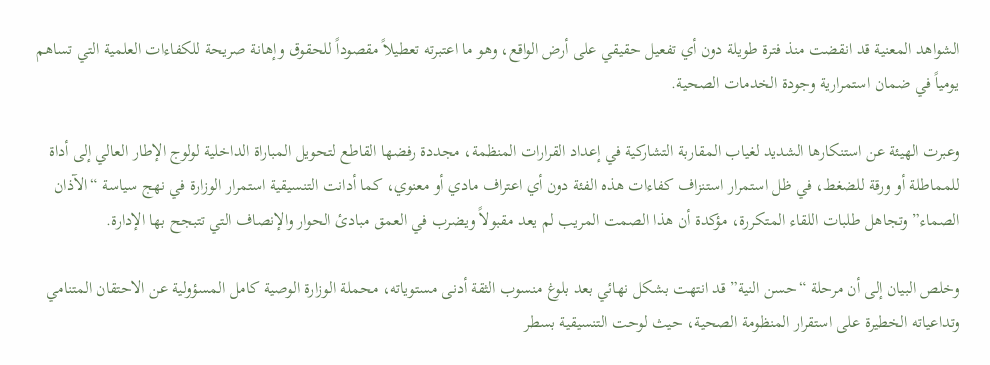الشواهد المعنية قد انقضت منذ فترة طويلة دون أي تفعيل حقيقي على أرض الواقع، وهو ما اعتبرته تعطيلاً مقصوداً للحقوق وإهانة صريحة للكفاءات العلمية التي تساهم يومياً في ضمان استمرارية وجودة الخدمات الصحية.

وعبرت الهيئة عن استنكارها الشديد لغياب المقاربة التشاركية في إعداد القرارات المنظمة، مجددة رفضها القاطع لتحويل المباراة الداخلية لولوج الإطار العالي إلى أداة للمماطلة أو ورقة للضغط، في ظل استمرار استنزاف كفاءات هذه الفئة دون أي اعتراف مادي أو معنوي، كما أدانت التنسيقية استمرار الوزارة في نهج سياسة “الآذان الصماء” وتجاهل طلبات اللقاء المتكررة، مؤكدة أن هذا الصمت المريب لم يعد مقبولاً ويضرب في العمق مبادئ الحوار والإنصاف التي تتبجح بها الإدارة.

وخلص البيان إلى أن مرحلة “حسن النية” قد انتهت بشكل نهائي بعد بلوغ منسوب الثقة أدنى مستوياته، محملة الوزارة الوصية كامل المسؤولية عن الاحتقان المتنامي وتداعياته الخطيرة على استقرار المنظومة الصحية، حيث لوحت التنسيقية بسطر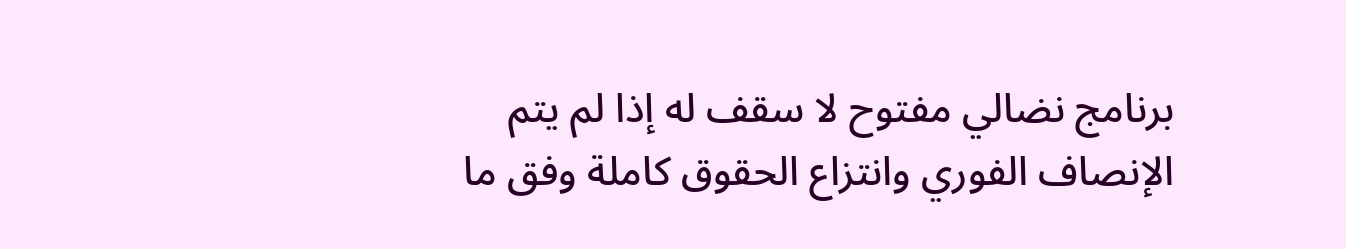برنامج نضالي مفتوح لا سقف له إذا لم يتم الإنصاف الفوري وانتزاع الحقوق كاملة وفق ما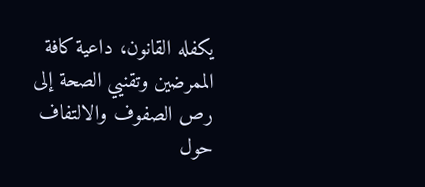يكفله القانون، داعية كافة الممرضين وتقنيي الصحة إلى رص الصفوف والالتفاف حول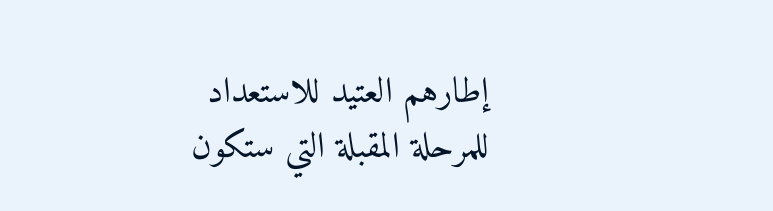إطارهم العتيد للاستعداد للمرحلة المقبلة التي ستكون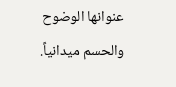عنوانها الوضوح والحسم ميدانياً.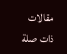مقالات ذات صلة